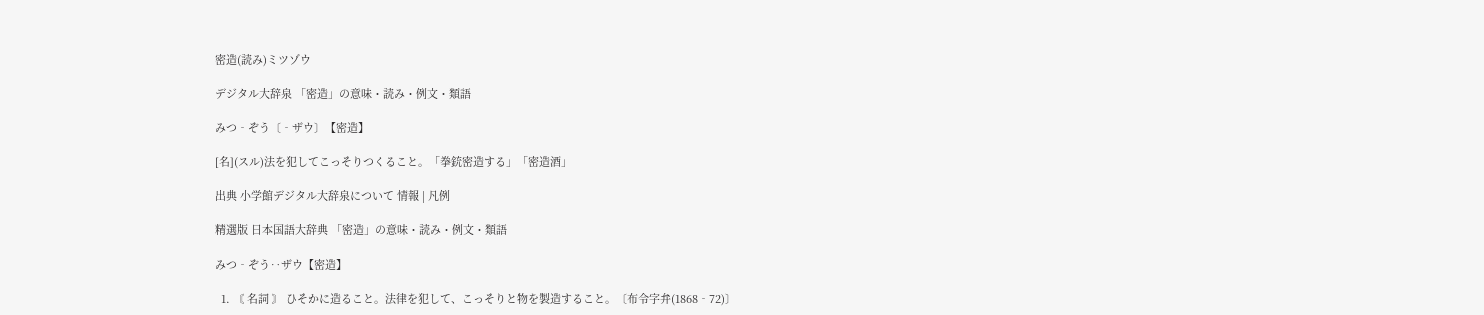密造(読み)ミツゾウ

デジタル大辞泉 「密造」の意味・読み・例文・類語

みつ‐ぞう〔‐ザウ〕【密造】

[名](スル)法を犯してこっそりつくること。「拳銃密造する」「密造酒」

出典 小学館デジタル大辞泉について 情報 | 凡例

精選版 日本国語大辞典 「密造」の意味・読み・例文・類語

みつ‐ぞう‥ザウ【密造】

  1. 〘 名詞 〙 ひそかに造ること。法律を犯して、こっそりと物を製造すること。〔布令字弁(1868‐72)〕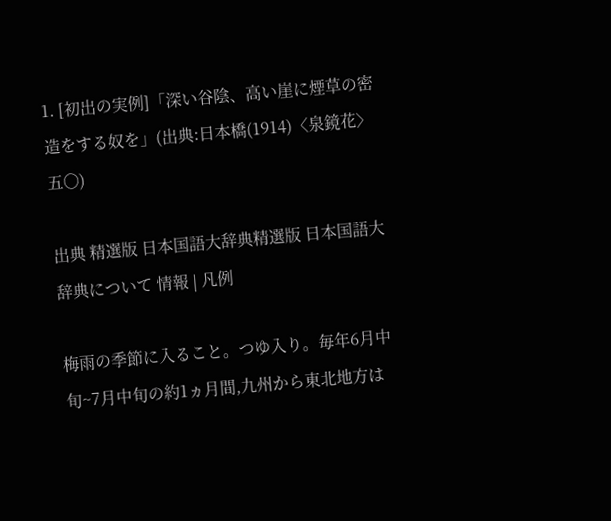1. [初出の実例]「深い谷陰、高い崖に煙草の密造をする奴を」(出典:日本橋(1914)〈泉鏡花〉五〇)

出典 精選版 日本国語大辞典精選版 日本国語大辞典について 情報 | 凡例

梅雨の季節に入ること。つゆ入り。毎年6月中旬~7月中旬の約1ヵ月間,九州から東北地方は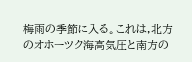梅雨の季節に入る。これは,北方のオホーツク海高気圧と南方の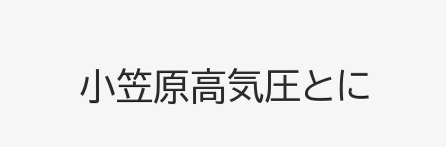小笠原高気圧とに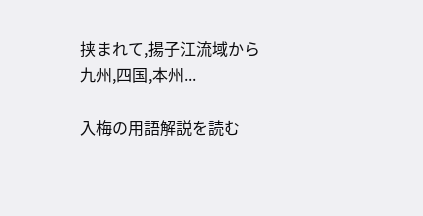挟まれて,揚子江流域から九州,四国,本州...

入梅の用語解説を読む